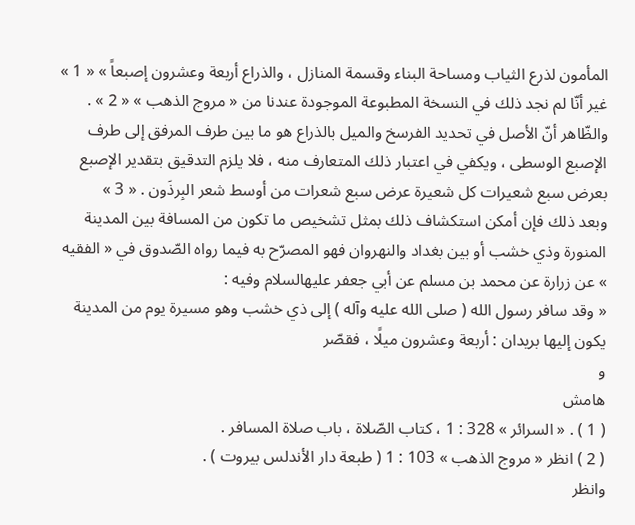المأمون لذرع الثياب ومساحة البناء وقسمة المنازل ، والذراع أربعة وعشرون إصبعاً » « 1 » غير أنّا لم نجد ذلك في النسخة المطبوعة الموجودة عندنا من « مروج الذهب » « 2 » .
والظّاهر أنّ الأصل في تحديد الفرسخ والميل بالذراع هو ما بين طرف المرفق إلى طرف الإصبع الوسطى ، ويكفي في اعتبار ذلك المتعارف منه ، فلا يلزم التدقيق بتقدير الإصبع بعرض سبع شعيرات كل شعيرة عرض سبع شعرات من أوسط شعر البِرذَون . « 3 »
وبعد ذلك فإن أمكن استكشاف ذلك بمثل تشخيص ما تكون من المسافة بين المدينة المنورة وذي خشب أو بين بغداد والنهروان فهو المصرّح به فيما رواه الصّدوق في « الفقيه » عن زرارة عن محمد بن مسلم عن أبي جعفر عليهالسلام وفيه :
« وقد سافر رسول الله ( صلى الله عليه وآله ) إلى ذي خشب وهو مسيرة يوم من المدينة يكون إليها بريدان : أربعة وعشرون ميلًا ، فقصّر
و
هامش
( 1 ) . « السرائر » 328 : 1 ، كتاب الصّلاة ، باب صلاة المسافر .
( 2 ) انظر « مروج الذهب » 103 : 1 ( طبعة دار الأندلس بيروت ) .
وانظر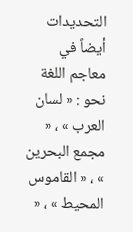التحديدات أيضاً في معاجم اللغة نحو : « لسان العرب » ، « مجمع البحرين » ، « القاموس المحيط » ، «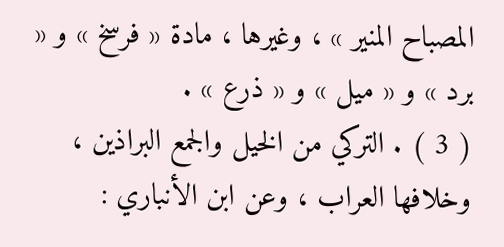المصباح المنير » ، وغيرها ، مادة « فرسخ » و « برد » و « ميل » و « ذرع » .
( 3 ) . التركي من الخيل والجمع البراذين ، وخلافها العراب ، وعن ابن الأنباري :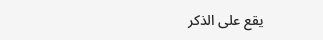يقع على الذكر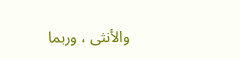والأنثى ، وربما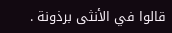قالوا في الأنثى برذونة .